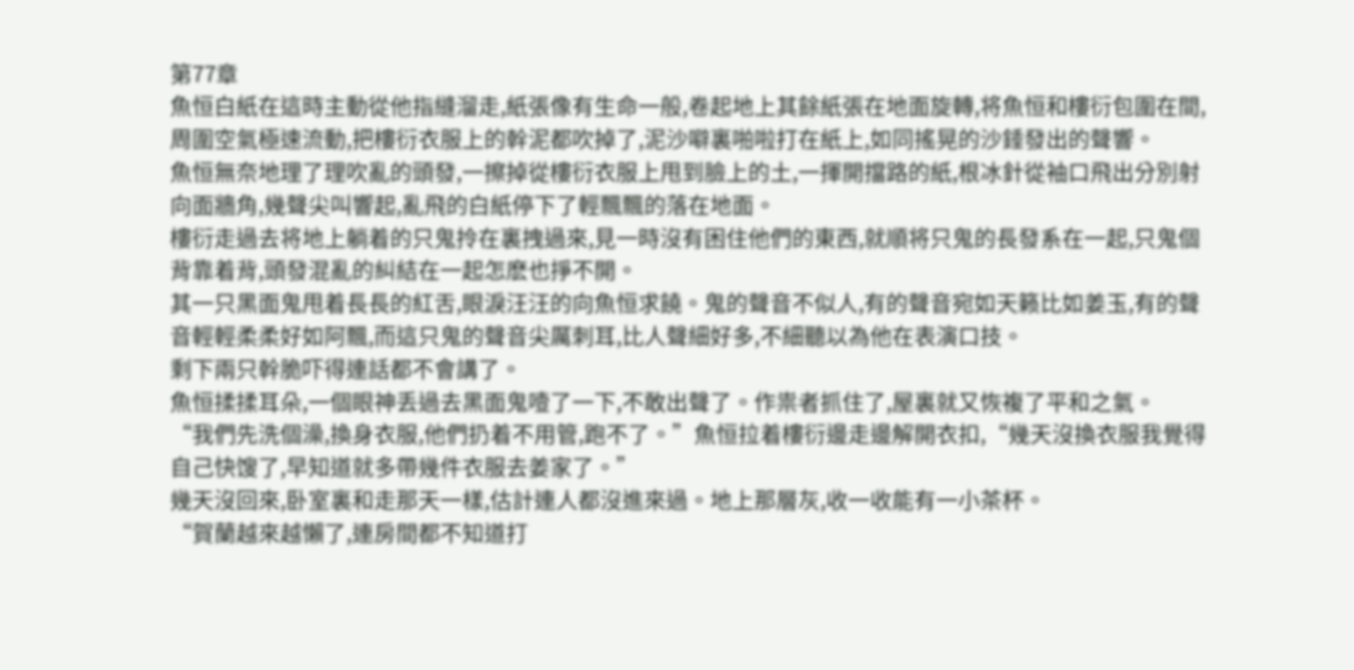第77章
魚恒白紙在這時主動從他指縫溜走,紙張像有生命一般,卷起地上其餘紙張在地面旋轉,将魚恒和樓衍包圍在間,周圍空氣極速流動,把樓衍衣服上的幹泥都吹掉了,泥沙噼裏啪啦打在紙上,如同搖晃的沙錘發出的聲響。
魚恒無奈地理了理吹亂的頭發,一擦掉從樓衍衣服上甩到臉上的土,一揮開擋路的紙,根冰針從袖口飛出分別射向面牆角,幾聲尖叫響起,亂飛的白紙停下了輕飄飄的落在地面。
樓衍走過去将地上躺着的只鬼拎在裏拽過來,見一時沒有困住他們的東西,就順将只鬼的長發系在一起,只鬼個背靠着背,頭發混亂的糾結在一起怎麽也掙不開。
其一只黑面鬼甩着長長的紅舌,眼淚汪汪的向魚恒求饒。鬼的聲音不似人,有的聲音宛如天籁比如姜玉,有的聲音輕輕柔柔好如阿飄,而這只鬼的聲音尖厲刺耳,比人聲細好多,不細聽以為他在表演口技。
剩下兩只幹脆吓得連話都不會講了。
魚恒揉揉耳朵,一個眼神丢過去黑面鬼噎了一下,不敢出聲了。作祟者抓住了,屋裏就又恢複了平和之氣。
“我們先洗個澡,換身衣服,他們扔着不用管,跑不了。”魚恒拉着樓衍邊走邊解開衣扣,“幾天沒換衣服我覺得自己快馊了,早知道就多帶幾件衣服去姜家了。”
幾天沒回來,卧室裏和走那天一樣,估計連人都沒進來過。地上那層灰,收一收能有一小茶杯。
“賀蘭越來越懶了,連房間都不知道打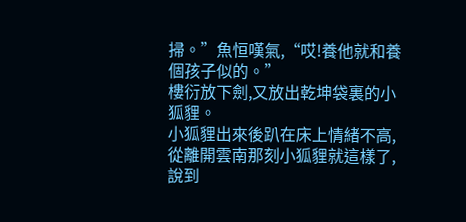掃。”魚恒嘆氣,“哎!養他就和養個孩子似的。”
樓衍放下劍,又放出乾坤袋裏的小狐貍。
小狐貍出來後趴在床上情緒不高,從離開雲南那刻小狐貍就這樣了,說到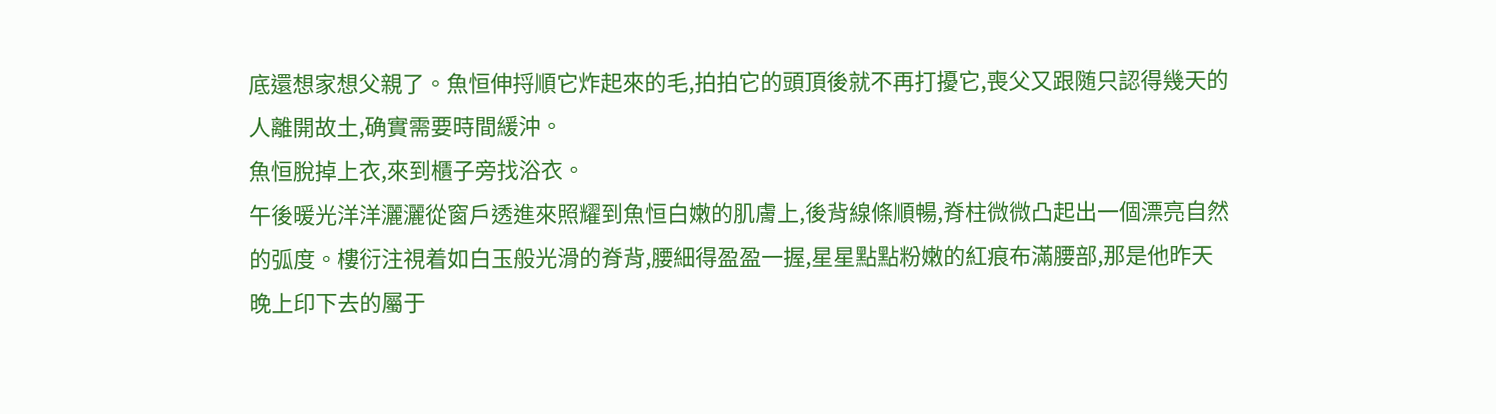底還想家想父親了。魚恒伸捋順它炸起來的毛,拍拍它的頭頂後就不再打擾它,喪父又跟随只認得幾天的人離開故土,确實需要時間緩沖。
魚恒脫掉上衣,來到櫃子旁找浴衣。
午後暖光洋洋灑灑從窗戶透進來照耀到魚恒白嫩的肌膚上,後背線條順暢,脊柱微微凸起出一個漂亮自然的弧度。樓衍注視着如白玉般光滑的脊背,腰細得盈盈一握,星星點點粉嫩的紅痕布滿腰部,那是他昨天晚上印下去的屬于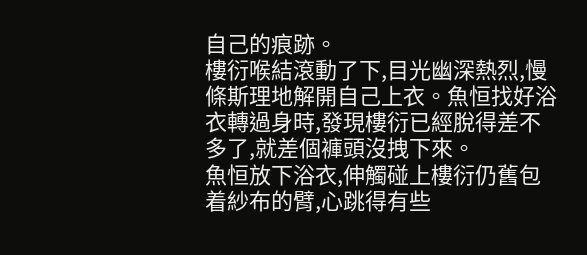自己的痕跡。
樓衍喉結滾動了下,目光幽深熱烈,慢條斯理地解開自己上衣。魚恒找好浴衣轉過身時,發現樓衍已經脫得差不多了,就差個褲頭沒拽下來。
魚恒放下浴衣,伸觸碰上樓衍仍舊包着紗布的臂,心跳得有些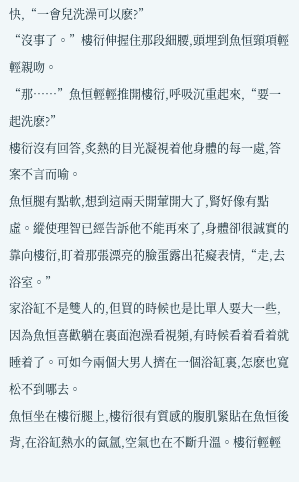快,“一會兒洗澡可以麽?”
“沒事了。”樓衍伸握住那段細腰,頭埋到魚恒頸項輕輕親吻。
“那……”魚恒輕輕推開樓衍,呼吸沉重起來,“要一起洗麽?”
樓衍沒有回答,炙熱的目光凝視着他身體的每一處,答案不言而喻。
魚恒腿有點軟,想到這兩天開葷開大了,腎好像有點虛。縱使理智已經告訴他不能再來了,身體卻很誠實的靠向樓衍,盯着那張漂亮的臉蛋露出花癡表情,“走,去浴室。”
家浴缸不是雙人的,但買的時候也是比單人要大一些,因為魚恒喜歡躺在裏面泡澡看視頻,有時候看着看着就睡着了。可如今兩個大男人擠在一個浴缸裏,怎麽也寬松不到哪去。
魚恒坐在樓衍腿上,樓衍很有質感的腹肌緊貼在魚恒後背,在浴缸熱水的氤氲,空氣也在不斷升溫。樓衍輕輕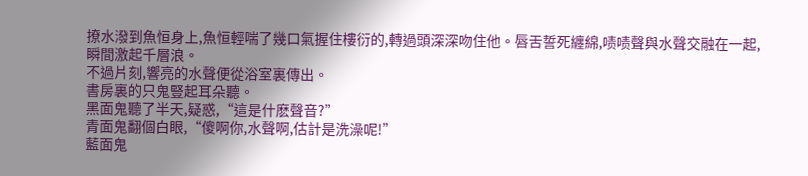撩水潑到魚恒身上,魚恒輕喘了幾口氣握住樓衍的,轉過頭深深吻住他。唇舌誓死纏綿,啧啧聲與水聲交融在一起,瞬間激起千層浪。
不過片刻,響亮的水聲便從浴室裏傳出。
書房裏的只鬼豎起耳朵聽。
黑面鬼聽了半天,疑惑,“這是什麽聲音?”
青面鬼翻個白眼,“傻啊你,水聲啊,估計是洗澡呢!”
藍面鬼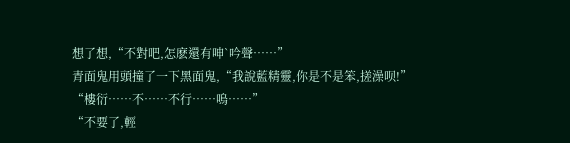想了想,“不對吧,怎麽還有呻`吟聲……”
青面鬼用頭撞了一下黑面鬼,“我說藍精靈,你是不是笨,搓澡呗!”
“樓衍……不……不行……嗚……”
“不要了,輕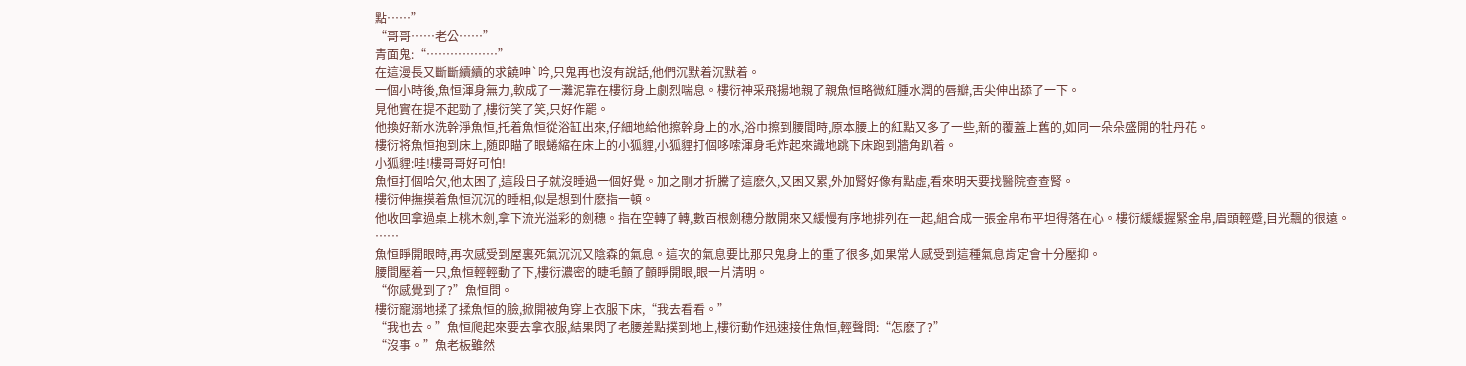點……”
“哥哥……老公……”
青面鬼:“………………”
在這漫長又斷斷續續的求饒呻`吟,只鬼再也沒有說話,他們沉默着沉默着。
一個小時後,魚恒渾身無力,軟成了一灘泥靠在樓衍身上劇烈喘息。樓衍神采飛揚地親了親魚恒略微紅腫水潤的唇瓣,舌尖伸出舔了一下。
見他實在提不起勁了,樓衍笑了笑,只好作罷。
他換好新水洗幹淨魚恒,托着魚恒從浴缸出來,仔細地給他擦幹身上的水,浴巾擦到腰間時,原本腰上的紅點又多了一些,新的覆蓋上舊的,如同一朵朵盛開的牡丹花。
樓衍将魚恒抱到床上,随即瞄了眼蜷縮在床上的小狐貍,小狐貍打個哆嗦渾身毛炸起來識地跳下床跑到牆角趴着。
小狐貍:哇!樓哥哥好可怕!
魚恒打個哈欠,他太困了,這段日子就沒睡過一個好覺。加之剛才折騰了這麽久,又困又累,外加腎好像有點虛,看來明天要找醫院查查腎。
樓衍伸撫摸着魚恒沉沉的睡相,似是想到什麽指一頓。
他收回拿過桌上桃木劍,拿下流光溢彩的劍穗。指在空轉了轉,數百根劍穗分散開來又緩慢有序地排列在一起,組合成一張金帛布平坦得落在心。樓衍緩緩握緊金帛,眉頭輕蹙,目光飄的很遠。
……
魚恒睜開眼時,再次感受到屋裏死氣沉沉又陰森的氣息。這次的氣息要比那只鬼身上的重了很多,如果常人感受到這種氣息肯定會十分壓抑。
腰間壓着一只,魚恒輕輕動了下,樓衍濃密的睫毛顫了顫睜開眼,眼一片清明。
“你感覺到了?”魚恒問。
樓衍寵溺地揉了揉魚恒的臉,掀開被角穿上衣服下床,“我去看看。”
“我也去。”魚恒爬起來要去拿衣服,結果閃了老腰差點撲到地上,樓衍動作迅速接住魚恒,輕聲問:“怎麽了?”
“沒事。”魚老板雖然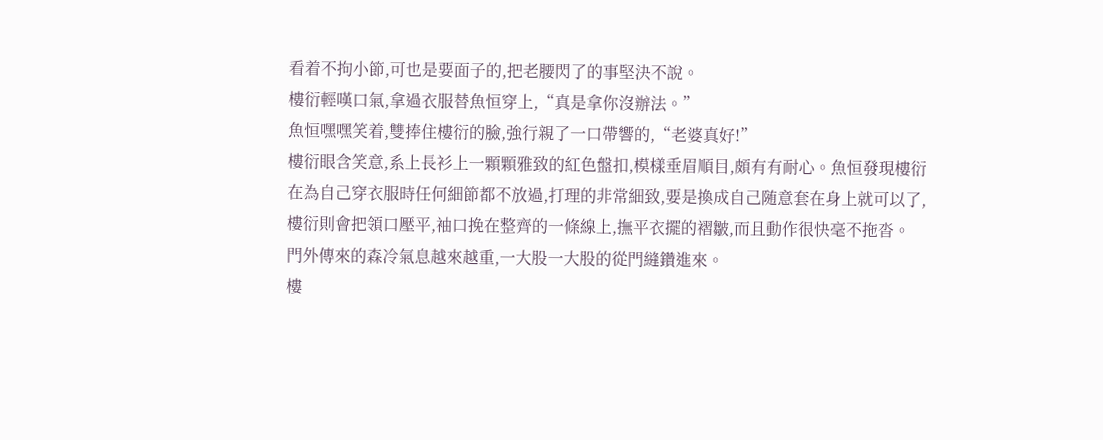看着不拘小節,可也是要面子的,把老腰閃了的事堅決不說。
樓衍輕嘆口氣,拿過衣服替魚恒穿上,“真是拿你沒辦法。”
魚恒嘿嘿笑着,雙捧住樓衍的臉,強行親了一口帶響的,“老婆真好!”
樓衍眼含笑意,系上長衫上一顆顆雅致的紅色盤扣,模樣垂眉順目,頗有有耐心。魚恒發現樓衍在為自己穿衣服時任何細節都不放過,打理的非常細致,要是換成自己随意套在身上就可以了,樓衍則會把領口壓平,袖口挽在整齊的一條線上,撫平衣擺的褶皺,而且動作很快毫不拖沓。
門外傳來的森冷氣息越來越重,一大股一大股的從門縫鑽進來。
樓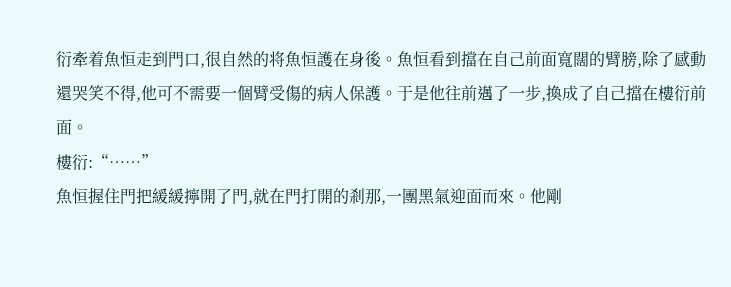衍牽着魚恒走到門口,很自然的将魚恒護在身後。魚恒看到擋在自己前面寬闊的臂膀,除了感動還哭笑不得,他可不需要一個臂受傷的病人保護。于是他往前邁了一步,換成了自己擋在樓衍前面。
樓衍:“……”
魚恒握住門把緩緩擰開了門,就在門打開的剎那,一團黑氣迎面而來。他剛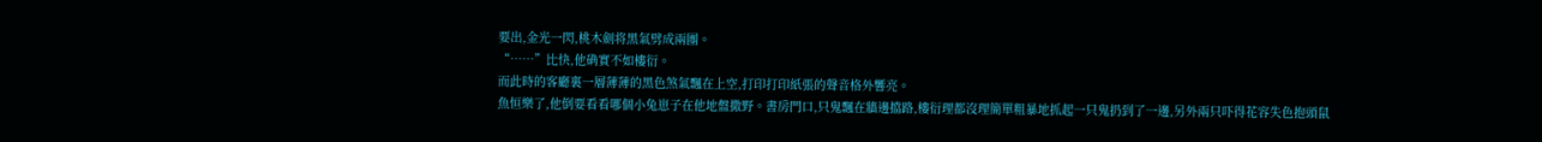要出,金光一閃,桃木劍将黑氣劈成兩團。
“……”比快,他确實不如樓衍。
而此時的客廳裏一層薄薄的黑色煞氣飄在上空,打印打印紙張的聲音格外響亮。
魚恒樂了,他倒要看看哪個小兔崽子在他地盤撒野。書房門口,只鬼飄在牆邊擋路,樓衍理都沒理簡單粗暴地抓起一只鬼扔到了一邊,另外兩只吓得花容失色抱頭鼠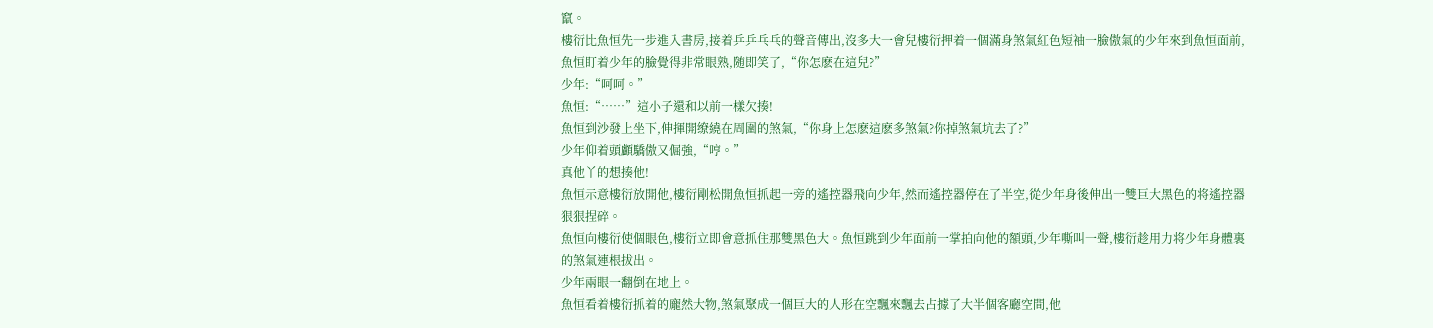竄。
樓衍比魚恒先一步進入書房,接着乒乒乓乓的聲音傳出,沒多大一會兒樓衍押着一個滿身煞氣紅色短袖一臉傲氣的少年來到魚恒面前,魚恒盯着少年的臉覺得非常眼熟,随即笑了,“你怎麽在這兒?”
少年:“呵呵。”
魚恒:“……”這小子還和以前一樣欠揍!
魚恒到沙發上坐下,伸揮開缭繞在周圍的煞氣,“你身上怎麽這麽多煞氣?你掉煞氣坑去了?”
少年仰着頭顱驕傲又倔強,“哼。”
真他丫的想揍他!
魚恒示意樓衍放開他,樓衍剛松開魚恒抓起一旁的遙控器飛向少年,然而遙控器停在了半空,從少年身後伸出一雙巨大黑色的将遙控器狠狠捏碎。
魚恒向樓衍使個眼色,樓衍立即會意抓住那雙黑色大。魚恒跳到少年面前一掌拍向他的額頭,少年嘶叫一聲,樓衍趁用力将少年身體裏的煞氣連根拔出。
少年兩眼一翻倒在地上。
魚恒看着樓衍抓着的龐然大物,煞氣聚成一個巨大的人形在空飄來飄去占據了大半個客廳空間,他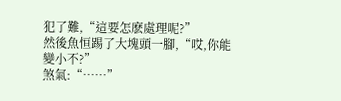犯了難,“這要怎麽處理呢?”
然後魚恒踢了大塊頭一腳,“哎,你能變小不?”
煞氣:“……”